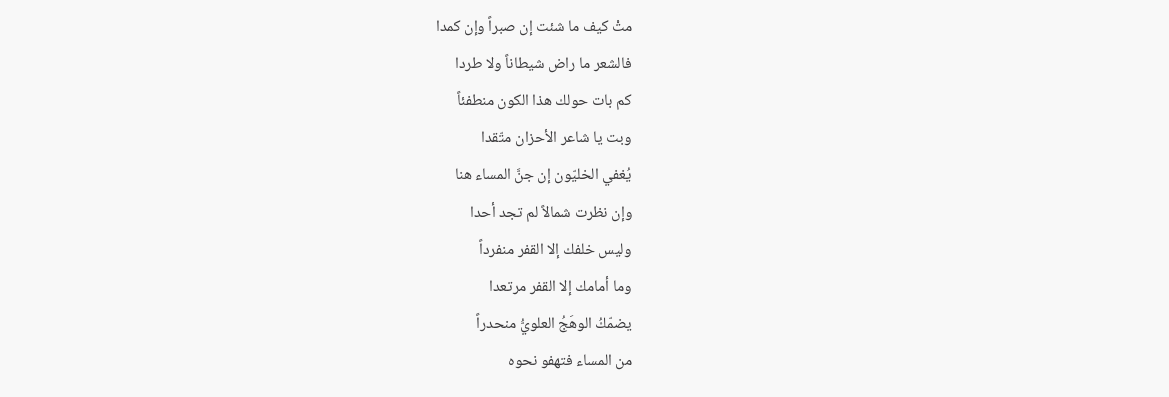متْ كيف ما شئت إن صبراً وإن كمدا
فالشعر ما راض شيطاناً ولا طردا
كم بات حولك هذا الكون منطفئاً
وبت يا شاعر الأحزان متّقدا
يُغفي الخليّون إن جنَّ المساء هنا
وإن نظرت شمالاً لم تجد أحدا
وليس خلفك إلا القفر منفرداً
وما أمامك إلا القفر مرتعدا
يضمّكُ الوهَجُ العلويُّ منحدراً
من المساء فتهفو نحوه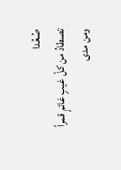صُعُدا
تصطادُ من كلّ غيبٍ غائمٍ قمراً
ومن مدى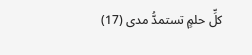كلِّ حلمٍ تستمدُّ مدى (17)